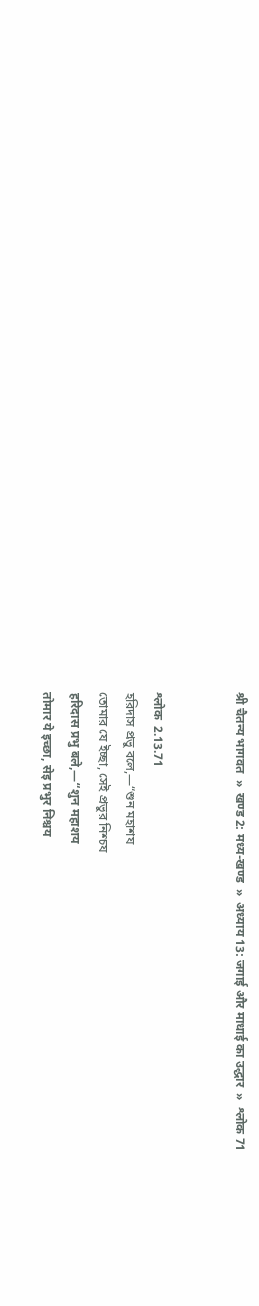श्री चैतन्य भागवत  »  खण्ड 2: मध्य-खण्ड  »  अध्याय 13: जगाई और माधाई का उद्धार  »  श्लोक 71


श्लोक  2.13.71
হরিদাস প্রভু বলে,—“শুন মহাশয
তোমার যে ইচ্ছা, সেই প্রভুর নিশ্চয
हरिदास प्रभु बले,—“शुन महाशय
तोमार ये इच्छा, सेइ प्रभुर निश्चय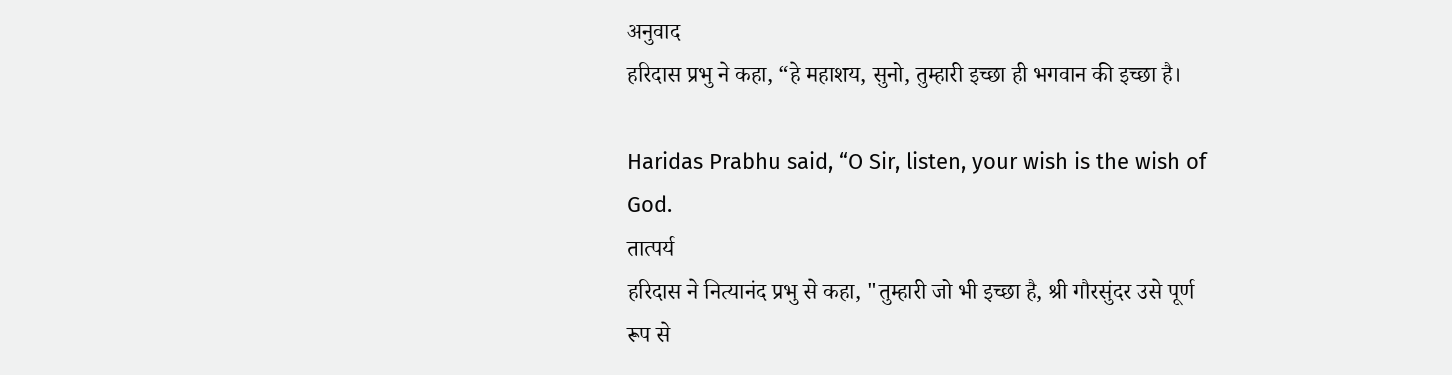अनुवाद
हरिदास प्रभु ने कहा, “हे महाशय, सुनो, तुम्हारी इच्छा ही भगवान की इच्छा है।

Haridas Prabhu said, “O Sir, listen, your wish is the wish of God.
तात्पर्य
हरिदास ने नित्यानंद प्रभु से कहा, "तुम्हारी जो भी इच्छा है, श्री गौरसुंदर उसे पूर्ण रूप से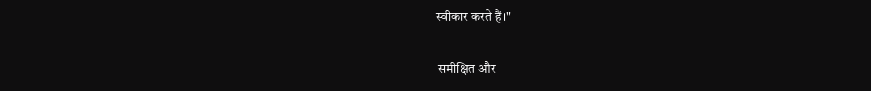स्वीकार करते हैं।"

 समीक्षित और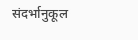संदर्भानुकूल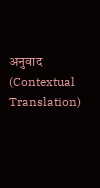अनुवाद (Contextual Translation)